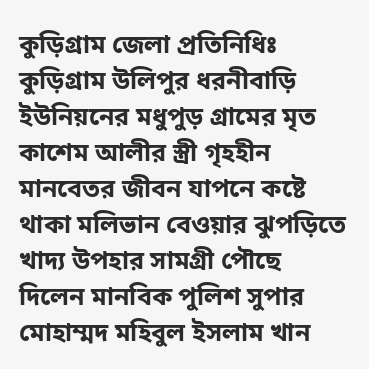কুড়িগ্রাম জেলা প্রতিনিধিঃ
কুড়িগ্রাম উলিপুর ধরনীবাড়ি ইউনিয়নের মধুপুড় গ্রামের মৃত কাশেম আলীর স্ত্রী গৃহহীন মানবেতর জীবন যাপনে কষ্টে থাকা মলিভান বেওয়ার ঝুপড়িতে খাদ্য উপহার সামগ্রী পৌছে দিলেন মানবিক পুলিশ সুপার মোহাম্মদ মহিবুল ইসলাম খান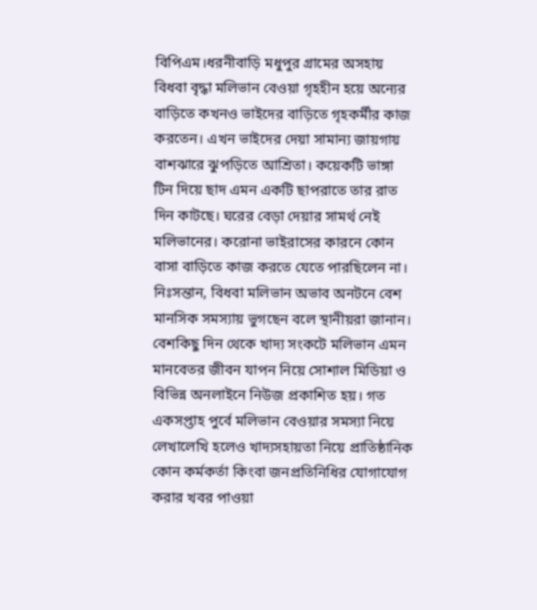বিপিএম।ধরনীবাড়ি মধুপুর গ্রামের অসহায় বিধবা বৃদ্ধা মলিভান বেওয়া গৃহহীন হয়ে অন্যের বাড়িতে কখনও ভাইদের বাড়িতে গৃহকর্মীর কাজ করতেন। এখন ভাইদের দেয়া সামান্য জায়গায় বাশঝারে ঝুপড়িতে আশ্রিতা। কয়েকটি ভাঙ্গা টিন দিয়ে ছাদ এমন একটি ছাপরাতে তার রাত দিন কাটছে। ঘরের বেড়া দেয়ার সামর্থ নেই মলিভানের। করোনা ভাইরাসের কারনে কোন বাসা বাড়িতে কাজ করতে যেতে পারছিলেন না। নিঃসন্তান, বিধবা মলিভান অভাব অনটনে বেশ মানসিক সমস্যায় ভুগছেন বলে স্থানীয়রা জানান। বেশকিছু দিন থেকে খাদ্য সংকটে মলিভান এমন মানবেতর জীবন যাপন নিয়ে সোশাল মিডিয়া ও বিভিন্ন অনলাইনে নিউজ প্রকাশিত হয়। গত একসপ্তাহ পুর্বে মলিভান বেওয়ার সমস্যা নিয়ে লেখালেখি হলেও খাদ্যসহায়তা নিয়ে প্রাতিষ্ঠানিক কোন কর্মকর্তা কিংবা জনপ্রতিনিধির যোগাযোগ করার খবর পাওয়া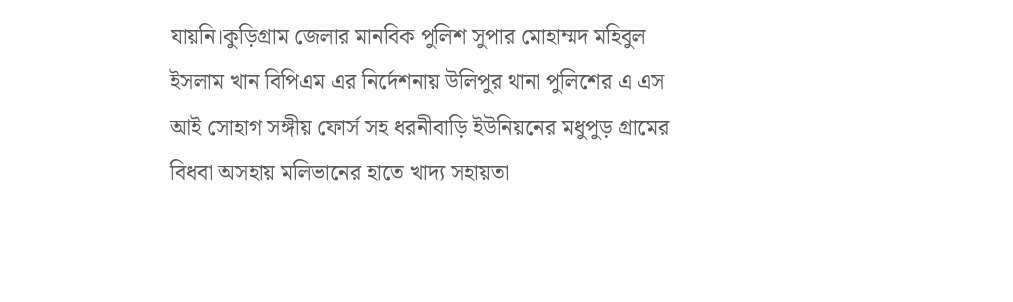যায়নি।কুড়িগ্রাম জেলার মানবিক পুলিশ সুপার মোহাম্মদ মহিবুল ইসলাম খান বিপিএম এর নির্দেশনায় উলিপুর থানা পুলিশের এ এস আই সোহাগ সঙ্গীয় ফোর্স সহ ধরনীবাড়ি ইউনিয়নের মধুপুড় গ্রামের বিধবা অসহায় মলিভানের হাতে খাদ্য সহায়তা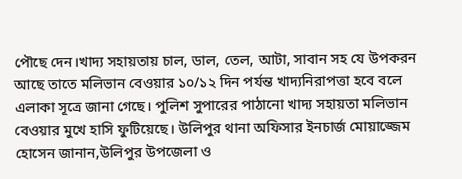পৌছে দেন।খাদ্য সহায়তায় চাল, ডাল, তেল, আটা, সাবান সহ যে উপকরন আছে তাতে মলিভান বেওয়ার ১০/১২ দিন পর্যন্ত খাদ্যনিরাপত্তা হবে বলে এলাকা সূত্রে জানা গেছে। পুলিশ সুপারের পাঠানো খাদ্য সহায়তা মলিভান বেওয়ার মুখে হাসি ফুটিয়েছে। উলিপুর থানা অফিসার ইনচার্জ মোয়াজ্জেম হোসেন জানান,উলিপুর উপজেলা ও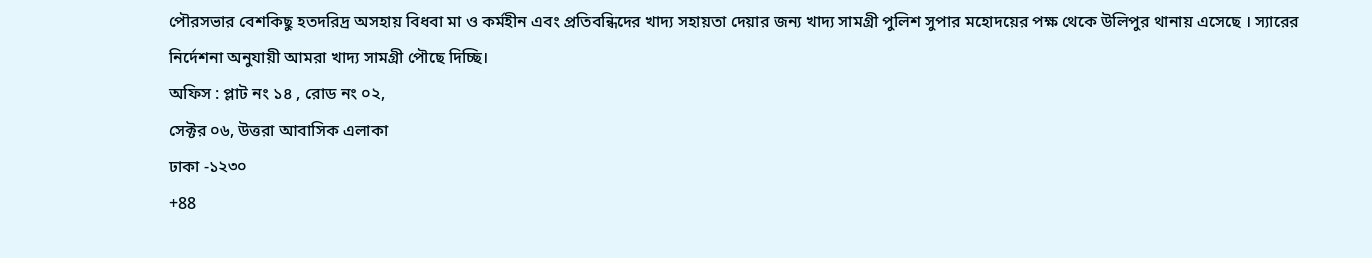পৌরসভার বেশকিছু হতদরিদ্র অসহায় বিধবা মা ও কর্মহীন এবং প্রতিবন্ধিদের খাদ্য সহায়তা দেয়ার জন্য খাদ্য সামগ্রী পুলিশ সুপার মহোদয়ের পক্ষ থেকে উলিপুর থানায় এসেছে । স্যারের নির্দেশনা অনুযায়ী আমরা খাদ্য সামগ্রী পৌছে দিচ্ছি।
অফিস : প্লাট নং ১৪ , রোড নং ০২,
সেক্টর ০৬, উত্তরা আবাসিক এলাকা
ঢাকা -১২৩০
+88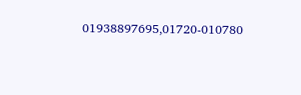01938897695,01720-010780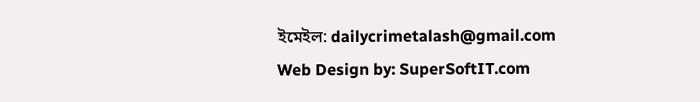ইমেইল: dailycrimetalash@gmail.com
Web Design by: SuperSoftIT.com